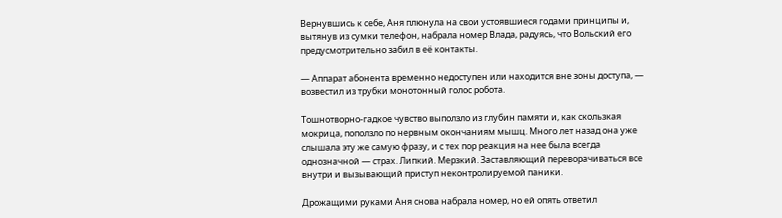Вернувшись к себе, Аня плюнула на свои устоявшиеся годами принципы и, вытянув из сумки телефон, набрала номер Влада, радуясь, что Вольский его предусмотрительно забил в её контакты.

— Аппарат абонента временно недоступен или находится вне зоны доступа, — возвестил из трубки монотонный голос робота.

Тошнотворно-гадкое чувство выползло из глубин памяти и, как скользкая мокрица, поползло по нервным окончаниям мышц. Много лет назад она уже слышала эту же самую фразу, и с тех пор реакция на нее была всегда однозначной — страх. Липкий. Мерзкий. Заставляющий переворачиваться все внутри и вызывающий приступ неконтролируемой паники.

Дрожащими руками Аня снова набрала номер, но ей опять ответил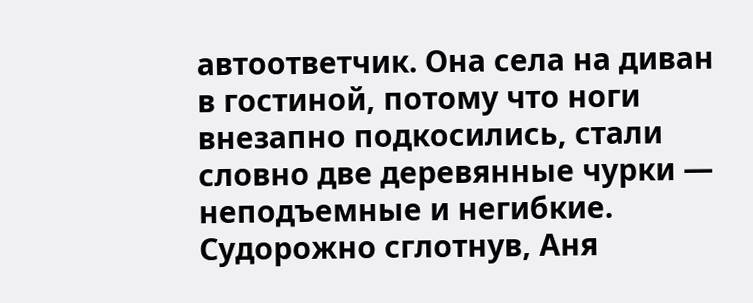автоответчик. Она села на диван в гостиной, потому что ноги внезапно подкосились, стали словно две деревянные чурки — неподъемные и негибкие. Судорожно сглотнув, Аня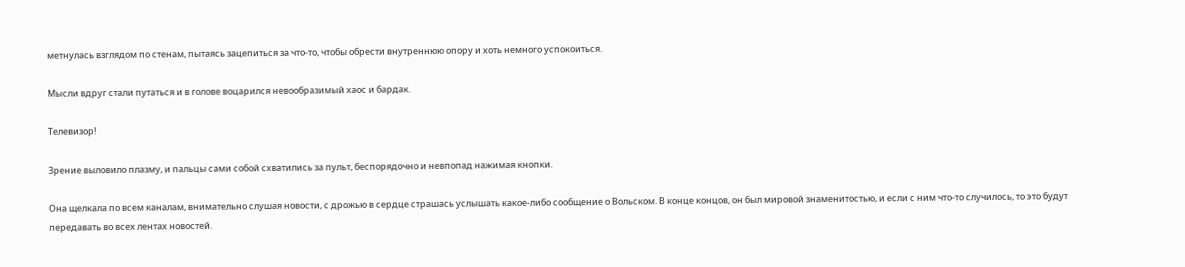метнулась взглядом по стенам, пытаясь зацепиться за что-то, чтобы обрести внутреннюю опору и хоть немного успокоиться.

Мысли вдруг стали путаться и в голове воцарился невообразимый хаос и бардак.

Телевизор!

Зрение выловило плазму, и пальцы сами собой схватились за пульт, беспорядочно и невпопад нажимая кнопки.

Она щелкала по всем каналам, внимательно слушая новости, с дрожью в сердце страшась услышать какое-либо сообщение о Вольском. В конце концов, он был мировой знаменитостью, и если с ним что-то случилось, то это будут передавать во всех лентах новостей.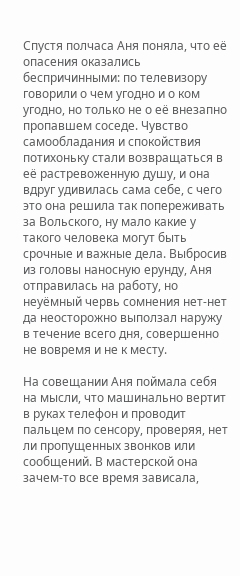Спустя полчаса Аня поняла, что её опасения оказались беспричинными: по телевизору говорили о чем угодно и о ком угодно, но только не о её внезапно пропавшем соседе. Чувство самообладания и спокойствия потихоньку стали возвращаться в её растревоженную душу, и она вдруг удивилась сама себе, с чего это она решила так попереживать за Вольского, ну мало какие у такого человека могут быть срочные и важные дела. Выбросив из головы наносную ерунду, Аня отправилась на работу, но неуёмный червь сомнения нет-нет да неосторожно выползал наружу в течение всего дня, совершенно не вовремя и не к месту.

На совещании Аня поймала себя на мысли, что машинально вертит в руках телефон и проводит пальцем по сенсору, проверяя, нет ли пропущенных звонков или сообщений. В мастерской она зачем-то все время зависала,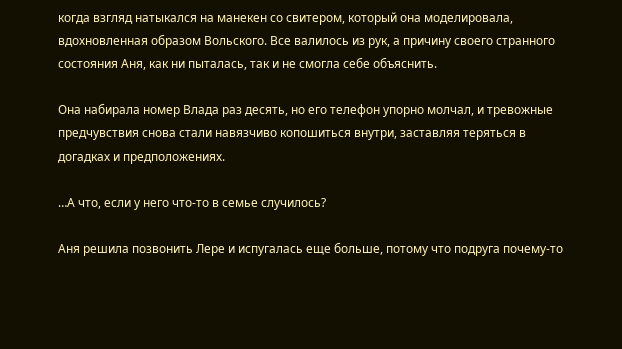когда взгляд натыкался на манекен со свитером, который она моделировала, вдохновленная образом Вольского. Все валилось из рук, а причину своего странного состояния Аня, как ни пыталась, так и не смогла себе объяснить.

Она набирала номер Влада раз десять, но его телефон упорно молчал, и тревожные предчувствия снова стали навязчиво копошиться внутри, заставляя теряться в догадках и предположениях.

…А что, если у него что-то в семье случилось?

Аня решила позвонить Лере и испугалась еще больше, потому что подруга почему-то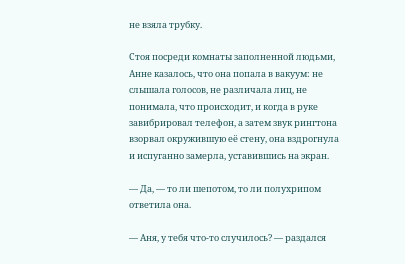не взяла трубку.

Стоя посреди комнаты заполненной людьми, Анне казалось, что она попала в вакуум: не слышала голосов, не различала лиц, не понимала, что происходит, и когда в руке завибрировал телефон, а затем звук рингтона взорвал окружившую её стену, она вздрогнула и испуганно замерла, уставившись на экран.

— Да, — то ли шепотом, то ли полухрипом ответила она.

— Аня, у тебя что-то случилось? — раздался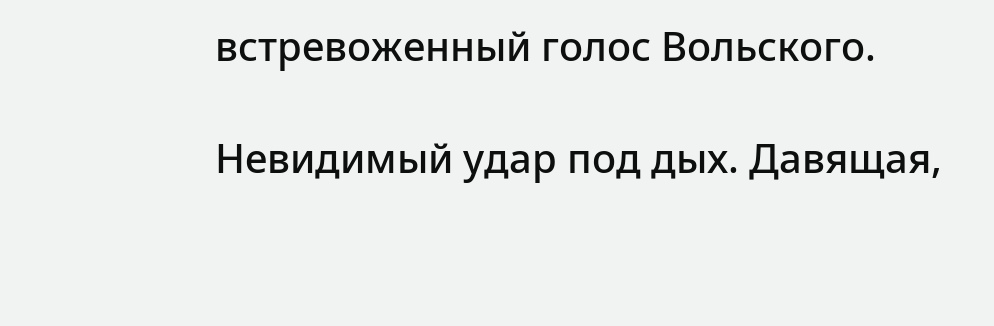встревоженный голос Вольского.

Невидимый удар под дых. Давящая,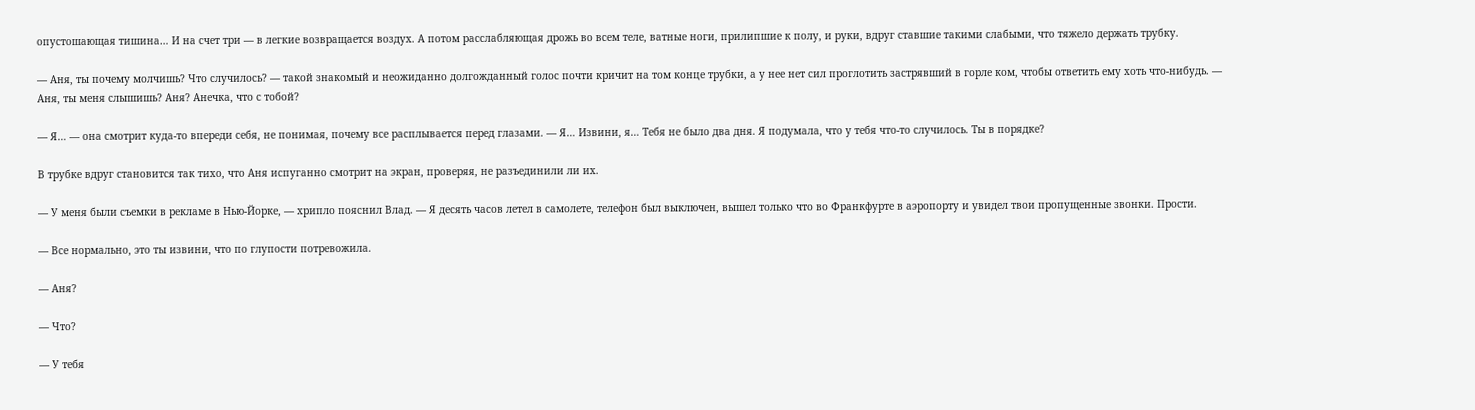опустошающая тишина… И на счет три — в легкие возвращается воздух. А потом расслабляющая дрожь во всем теле, ватные ноги, прилипшие к полу, и руки, вдруг ставшие такими слабыми, что тяжело держать трубку.

— Аня, ты почему молчишь? Что случилось? — такой знакомый и неожиданно долгожданный голос почти кричит на том конце трубки, а у нее нет сил проглотить застрявший в горле ком, чтобы ответить ему хоть что-нибудь. — Аня, ты меня слышишь? Аня? Анечка, что с тобой?

— Я… — она смотрит куда-то впереди себя, не понимая, почему все расплывается перед глазами. — Я… Извини, я… Тебя не было два дня. Я подумала, что у тебя что-то случилось. Ты в порядке?

В трубке вдруг становится так тихо, что Аня испуганно смотрит на экран, проверяя, не разъединили ли их.

— У меня были съемки в рекламе в Нью-Йорке, — хрипло пояснил Влад. — Я десять часов летел в самолете, телефон был выключен, вышел только что во Франкфурте в аэропорту и увидел твои пропущенные звонки. Прости.

— Все нормально, это ты извини, что по глупости потревожила.

— Аня?

— Что?

— У тебя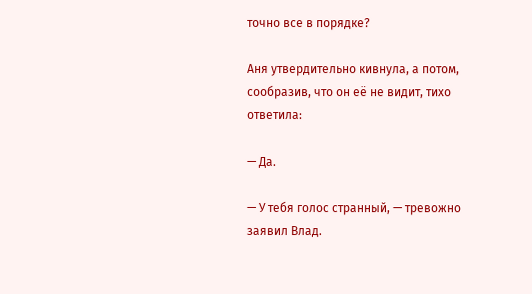точно все в порядке?

Аня утвердительно кивнула, а потом, сообразив, что он её не видит, тихо ответила:

— Да.

— У тебя голос странный, — тревожно заявил Влад.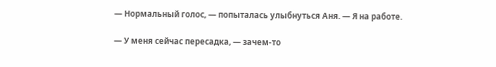— Нормальный голос, — попыталась улыбнуться Аня. — Я на работе.

— У меня сейчас пересадка, — зачем-то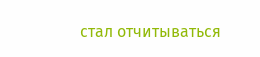стал отчитываться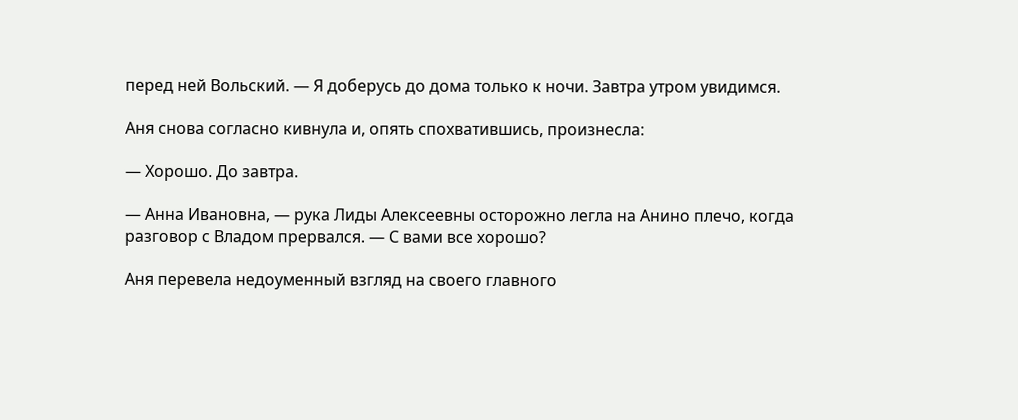перед ней Вольский. — Я доберусь до дома только к ночи. Завтра утром увидимся.

Аня снова согласно кивнула и, опять спохватившись, произнесла:

— Хорошо. До завтра.

— Анна Ивановна, — рука Лиды Алексеевны осторожно легла на Анино плечо, когда разговор с Владом прервался. — С вами все хорошо?

Аня перевела недоуменный взгляд на своего главного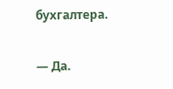бухгалтера.

— Да.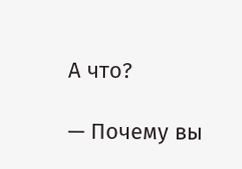А что?

— Почему вы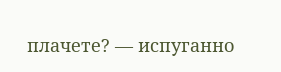плачете? — испуганно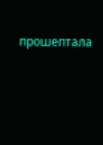прошептала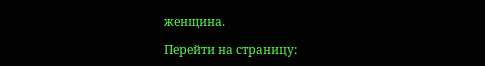женщина.

Перейти на страницу: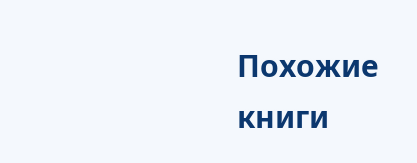Похожие книги